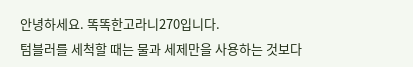안녕하세요. 똑똑한고라니270입니다.
텀블러를 세척할 때는 물과 세제만을 사용하는 것보다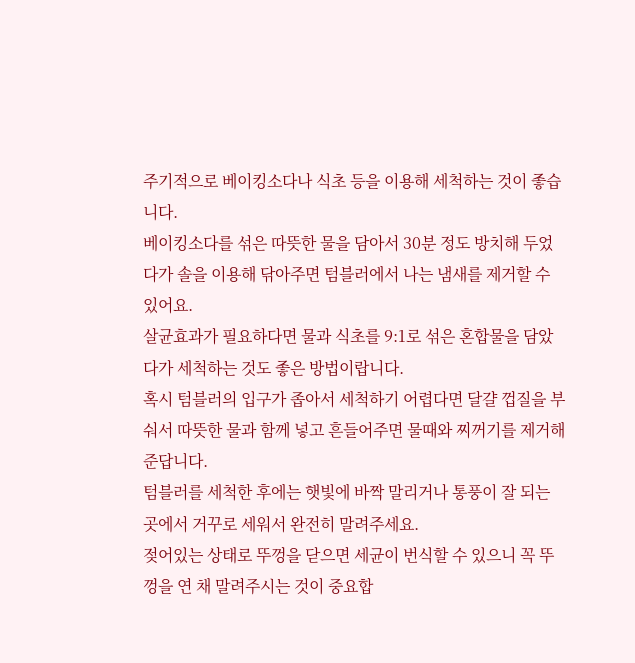주기적으로 베이킹소다나 식초 등을 이용해 세척하는 것이 좋습니다.
베이킹소다를 섞은 따뜻한 물을 담아서 30분 정도 방치해 두었다가 솔을 이용해 닦아주면 텀블러에서 나는 냄새를 제거할 수 있어요.
살균효과가 필요하다면 물과 식초를 9:1로 섞은 혼합물을 담았다가 세척하는 것도 좋은 방법이랍니다.
혹시 텀블러의 입구가 좁아서 세척하기 어렵다면 달걀 껍질을 부숴서 따뜻한 물과 함께 넣고 흔들어주면 물때와 찌꺼기를 제거해준답니다.
텀블러를 세척한 후에는 햇빛에 바짝 말리거나 통풍이 잘 되는 곳에서 거꾸로 세워서 완전히 말려주세요.
젖어있는 상태로 뚜껑을 닫으면 세균이 번식할 수 있으니 꼭 뚜껑을 연 채 말려주시는 것이 중요합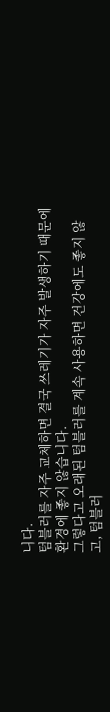니다.
텀블러를 자주 교체하면 결국 쓰레기가 자주 발생하기 때문에 환경에 좋지 않습니다.
그렇다고 오래된 텀블러를 계속 사용하면 건강에도 좋지 않고, 텀블러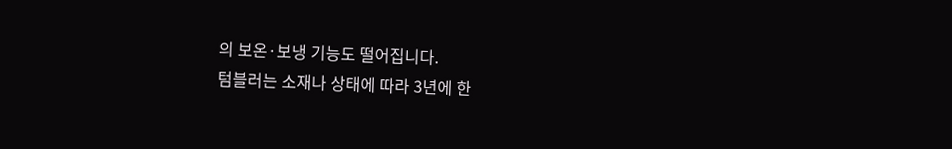의 보온·보냉 기능도 떨어집니다.
텀블러는 소재나 상태에 따라 3년에 한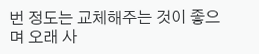번 정도는 교체해주는 것이 좋으며 오래 사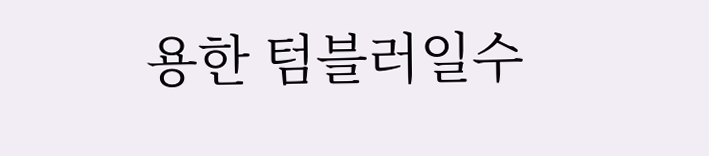용한 텀블러일수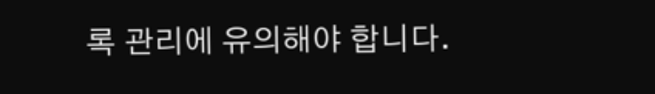록 관리에 유의해야 합니다.